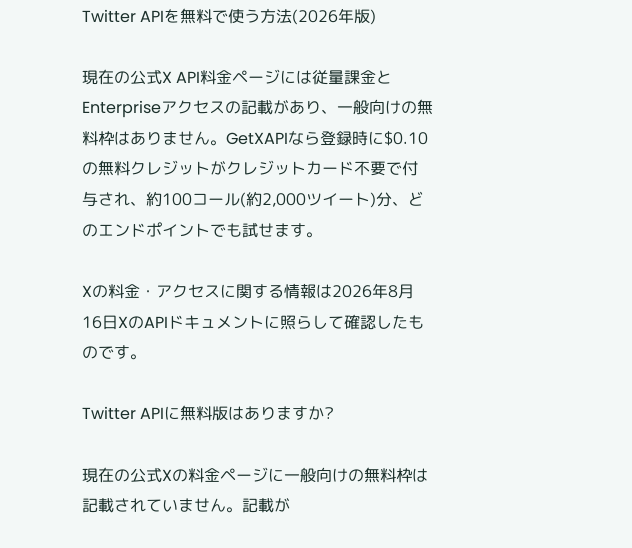Twitter APIを無料で使う方法(2026年版)

現在の公式X API料金ページには従量課金とEnterpriseアクセスの記載があり、一般向けの無料枠はありません。GetXAPIなら登録時に$0.10の無料クレジットがクレジットカード不要で付与され、約100コール(約2,000ツイート)分、どのエンドポイントでも試せます。

Xの料金・アクセスに関する情報は2026年8月16日XのAPIドキュメントに照らして確認したものです。

Twitter APIに無料版はありますか?

現在の公式Xの料金ページに一般向けの無料枠は記載されていません。記載が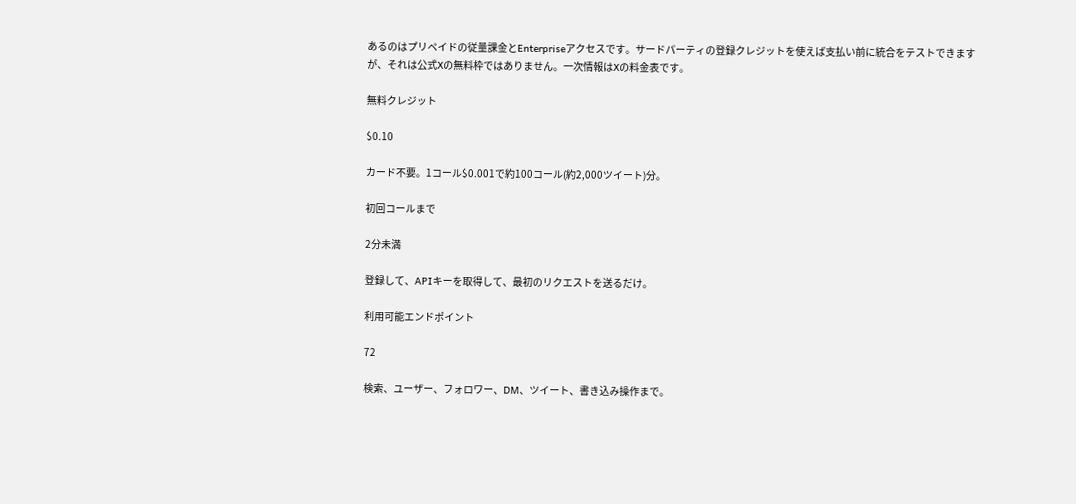あるのはプリペイドの従量課金とEnterpriseアクセスです。サードパーティの登録クレジットを使えば支払い前に統合をテストできますが、それは公式Xの無料枠ではありません。一次情報はXの料金表です。

無料クレジット

$0.10

カード不要。1コール$0.001で約100コール(約2,000ツイート)分。

初回コールまで

2分未満

登録して、APIキーを取得して、最初のリクエストを送るだけ。

利用可能エンドポイント

72

検索、ユーザー、フォロワー、DM、ツイート、書き込み操作まで。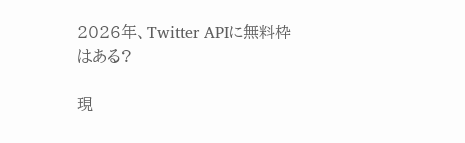2026年、Twitter APIに無料枠はある?

現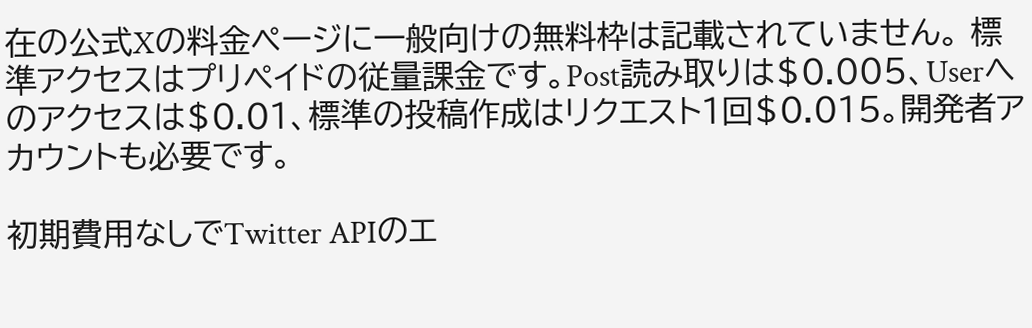在の公式Xの料金ページに一般向けの無料枠は記載されていません。 標準アクセスはプリペイドの従量課金です。Post読み取りは$0.005、Userへのアクセスは$0.01、標準の投稿作成はリクエスト1回$0.015。開発者アカウントも必要です。

初期費用なしでTwitter APIのエ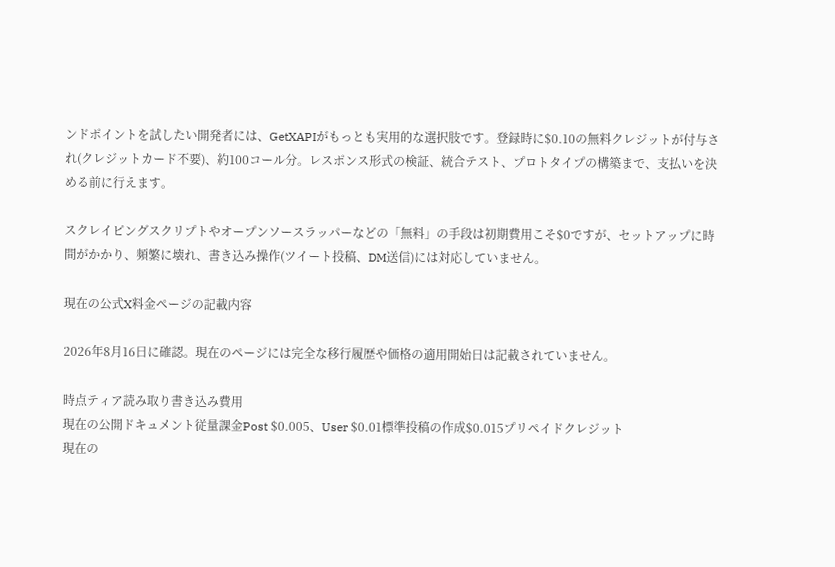ンドポイントを試したい開発者には、GetXAPIがもっとも実用的な選択肢です。登録時に$0.10の無料クレジットが付与され(クレジットカード不要)、約100コール分。レスポンス形式の検証、統合テスト、プロトタイプの構築まで、支払いを決める前に行えます。

スクレイピングスクリプトやオープンソースラッパーなどの「無料」の手段は初期費用こそ$0ですが、セットアップに時間がかかり、頻繁に壊れ、書き込み操作(ツイート投稿、DM送信)には対応していません。

現在の公式X料金ページの記載内容

2026年8月16日に確認。現在のページには完全な移行履歴や価格の適用開始日は記載されていません。

時点ティア読み取り書き込み費用
現在の公開ドキュメント従量課金Post $0.005、User $0.01標準投稿の作成$0.015プリペイドクレジット
現在の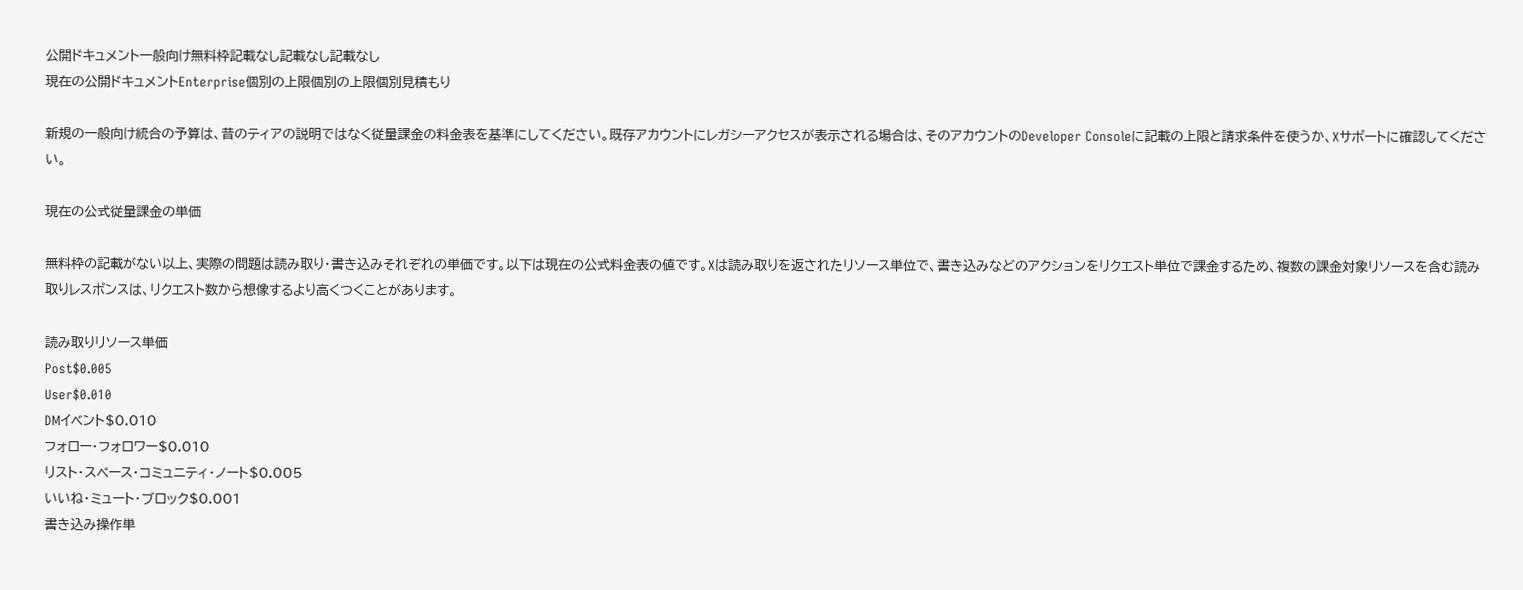公開ドキュメント一般向け無料枠記載なし記載なし記載なし
現在の公開ドキュメントEnterprise個別の上限個別の上限個別見積もり

新規の一般向け統合の予算は、昔のティアの説明ではなく従量課金の料金表を基準にしてください。既存アカウントにレガシーアクセスが表示される場合は、そのアカウントのDeveloper Consoleに記載の上限と請求条件を使うか、Xサポートに確認してください。

現在の公式従量課金の単価

無料枠の記載がない以上、実際の問題は読み取り・書き込みそれぞれの単価です。以下は現在の公式料金表の値です。Xは読み取りを返されたリソース単位で、書き込みなどのアクションをリクエスト単位で課金するため、複数の課金対象リソースを含む読み取りレスポンスは、リクエスト数から想像するより高くつくことがあります。

読み取りリソース単価
Post$0.005
User$0.010
DMイベント$0.010
フォロー・フォロワー$0.010
リスト・スペース・コミュニティ・ノート$0.005
いいね・ミュート・ブロック$0.001
書き込み操作単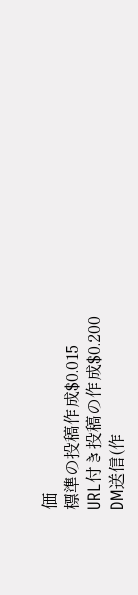価
標準の投稿作成$0.015
URL付き投稿の作成$0.200
DM送信(作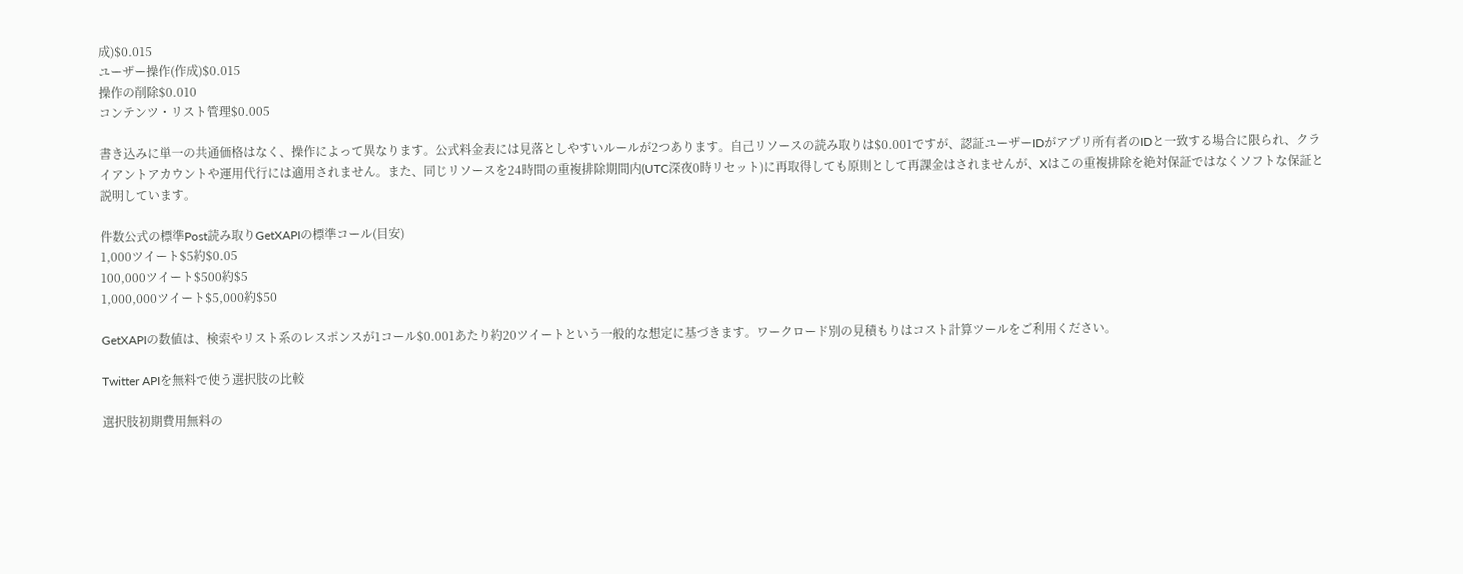成)$0.015
ユーザー操作(作成)$0.015
操作の削除$0.010
コンテンツ・リスト管理$0.005

書き込みに単一の共通価格はなく、操作によって異なります。公式料金表には見落としやすいルールが2つあります。自己リソースの読み取りは$0.001ですが、認証ユーザーIDがアプリ所有者のIDと一致する場合に限られ、クライアントアカウントや運用代行には適用されません。また、同じリソースを24時間の重複排除期間内(UTC深夜0時リセット)に再取得しても原則として再課金はされませんが、Xはこの重複排除を絶対保証ではなくソフトな保証と説明しています。

件数公式の標準Post読み取りGetXAPIの標準コール(目安)
1,000ツイート$5約$0.05
100,000ツイート$500約$5
1,000,000ツイート$5,000約$50

GetXAPIの数値は、検索やリスト系のレスポンスが1コール$0.001あたり約20ツイートという一般的な想定に基づきます。ワークロード別の見積もりはコスト計算ツールをご利用ください。

Twitter APIを無料で使う選択肢の比較

選択肢初期費用無料の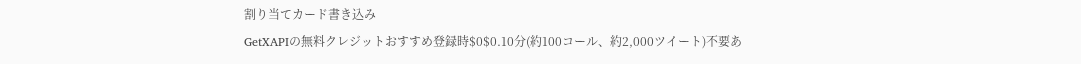割り当てカード書き込み
GetXAPIの無料クレジットおすすめ登録時$0$0.10分(約100コール、約2,000ツイート)不要あ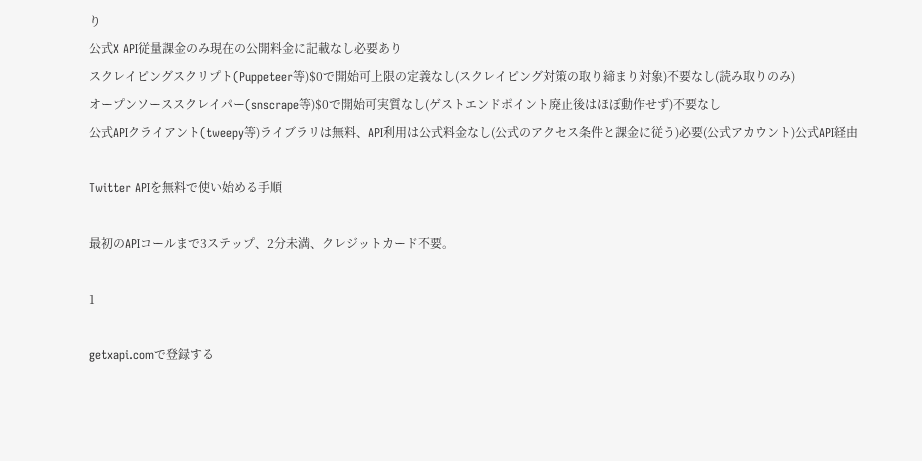り
公式X API従量課金のみ現在の公開料金に記載なし必要あり
スクレイピングスクリプト(Puppeteer等)$0で開始可上限の定義なし(スクレイピング対策の取り締まり対象)不要なし(読み取りのみ)
オープンソーススクレイパー(snscrape等)$0で開始可実質なし(ゲストエンドポイント廃止後はほぼ動作せず)不要なし
公式APIクライアント(tweepy等)ライブラリは無料、API利用は公式料金なし(公式のアクセス条件と課金に従う)必要(公式アカウント)公式API経由

Twitter APIを無料で使い始める手順

最初のAPIコールまで3ステップ、2分未満、クレジットカード不要。

1

getxapi.comで登録する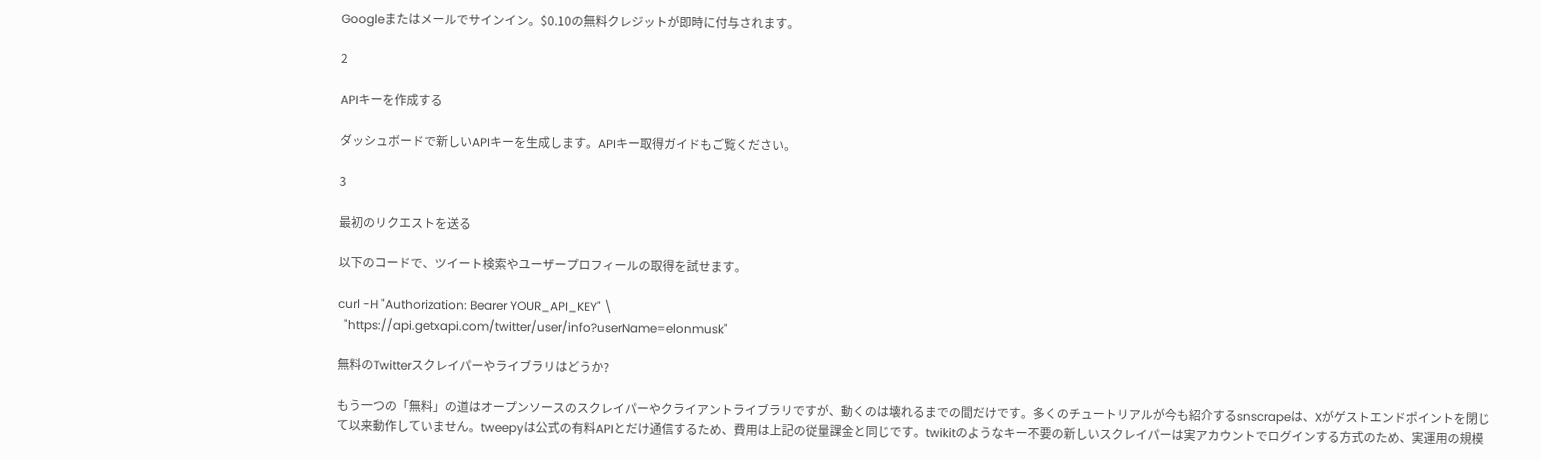Googleまたはメールでサインイン。$0.10の無料クレジットが即時に付与されます。

2

APIキーを作成する

ダッシュボードで新しいAPIキーを生成します。APIキー取得ガイドもご覧ください。

3

最初のリクエストを送る

以下のコードで、ツイート検索やユーザープロフィールの取得を試せます。

curl -H "Authorization: Bearer YOUR_API_KEY" \
  "https://api.getxapi.com/twitter/user/info?userName=elonmusk"

無料のTwitterスクレイパーやライブラリはどうか?

もう一つの「無料」の道はオープンソースのスクレイパーやクライアントライブラリですが、動くのは壊れるまでの間だけです。多くのチュートリアルが今も紹介するsnscrapeは、Xがゲストエンドポイントを閉じて以来動作していません。tweepyは公式の有料APIとだけ通信するため、費用は上記の従量課金と同じです。twikitのようなキー不要の新しいスクレイパーは実アカウントでログインする方式のため、実運用の規模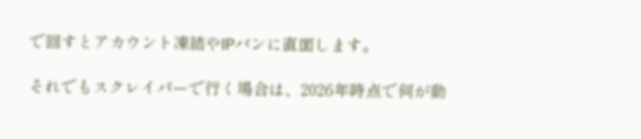で回すとアカウント凍結やIPバンに直面します。

それでもスクレイパーで行く場合は、2026年時点で何が動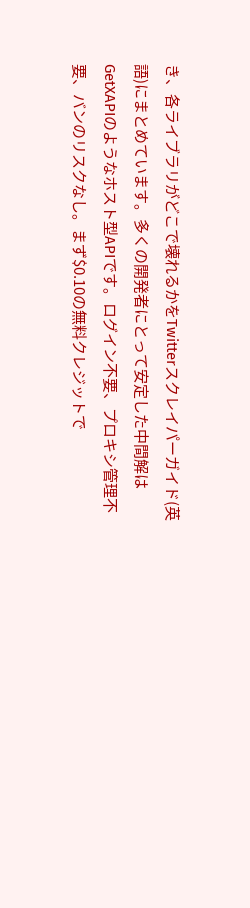き、各ライブラリがどこで壊れるかをTwitterスクレイパーガイド(英語)にまとめています。多くの開発者にとって安定した中間解はGetXAPIのようなホスト型APIです。ログイン不要、プロキシ管理不要、バンのリスクなし。まず$0.10の無料クレジットで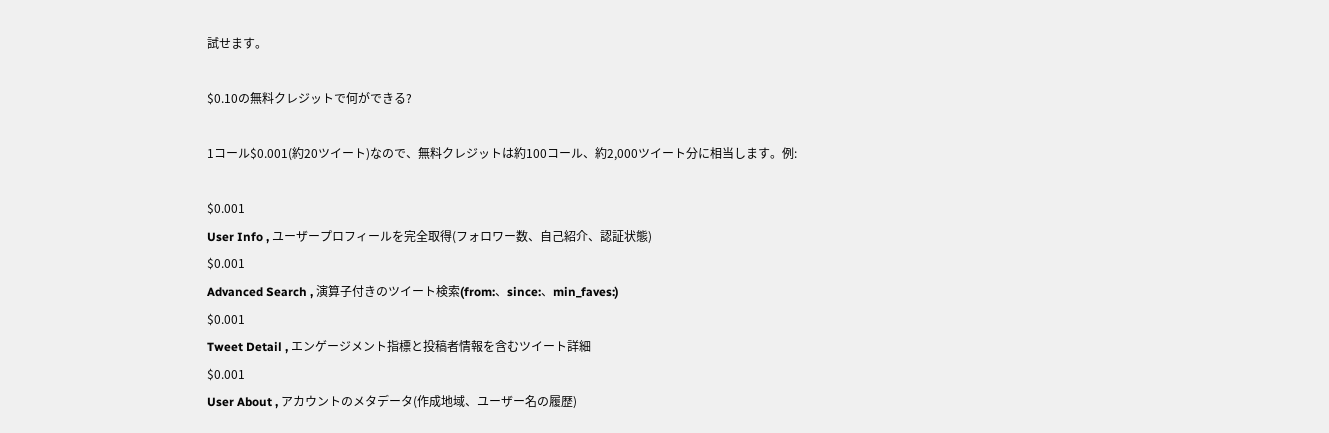試せます。

$0.10の無料クレジットで何ができる?

1コール$0.001(約20ツイート)なので、無料クレジットは約100コール、約2,000ツイート分に相当します。例:

$0.001
User Info , ユーザープロフィールを完全取得(フォロワー数、自己紹介、認証状態)
$0.001
Advanced Search , 演算子付きのツイート検索(from:、since:、min_faves:)
$0.001
Tweet Detail , エンゲージメント指標と投稿者情報を含むツイート詳細
$0.001
User About , アカウントのメタデータ(作成地域、ユーザー名の履歴)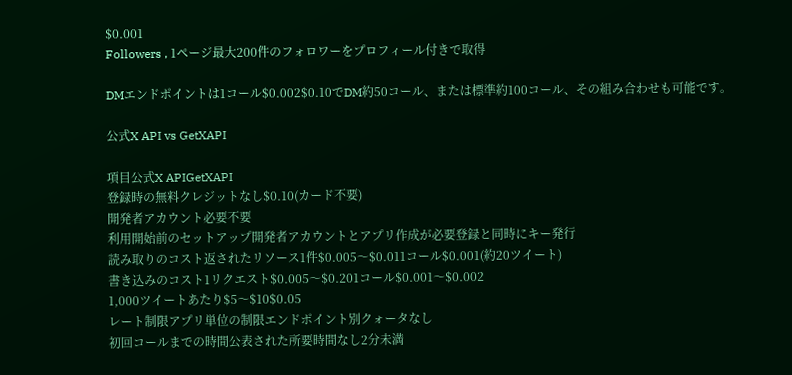$0.001
Followers , 1ページ最大200件のフォロワーをプロフィール付きで取得

DMエンドポイントは1コール$0.002$0.10でDM約50コール、または標準約100コール、その組み合わせも可能です。

公式X API vs GetXAPI

項目公式X APIGetXAPI
登録時の無料クレジットなし$0.10(カード不要)
開発者アカウント必要不要
利用開始前のセットアップ開発者アカウントとアプリ作成が必要登録と同時にキー発行
読み取りのコスト返されたリソース1件$0.005〜$0.011コール$0.001(約20ツイート)
書き込みのコスト1リクエスト$0.005〜$0.201コール$0.001〜$0.002
1,000ツイートあたり$5〜$10$0.05
レート制限アプリ単位の制限エンドポイント別クォータなし
初回コールまでの時間公表された所要時間なし2分未満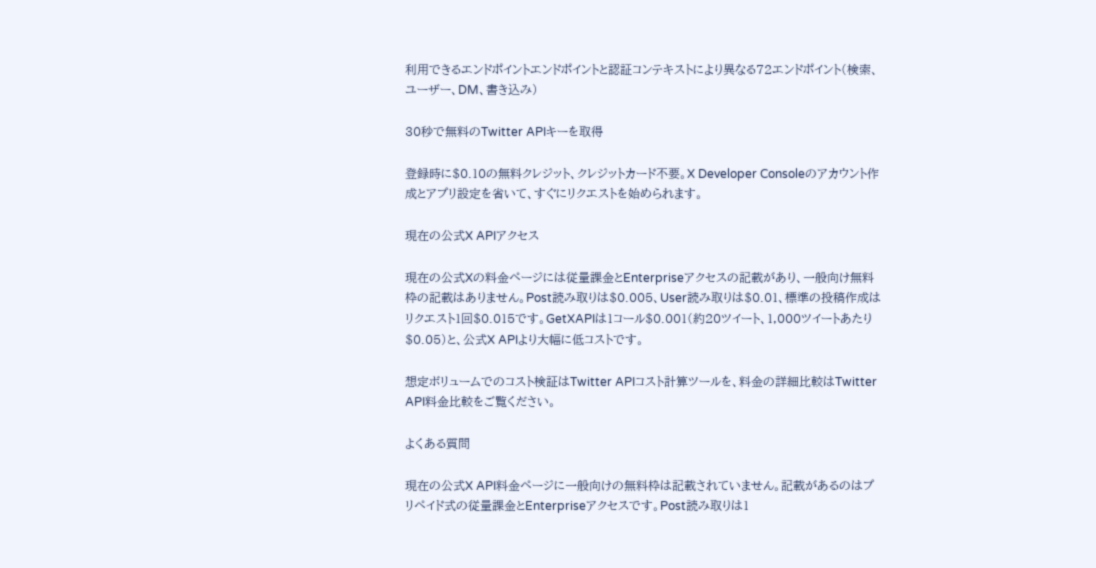利用できるエンドポイントエンドポイントと認証コンテキストにより異なる72エンドポイント(検索、ユーザー、DM、書き込み)

30秒で無料のTwitter APIキーを取得

登録時に$0.10の無料クレジット、クレジットカード不要。X Developer Consoleのアカウント作成とアプリ設定を省いて、すぐにリクエストを始められます。

現在の公式X APIアクセス

現在の公式Xの料金ページには従量課金とEnterpriseアクセスの記載があり、一般向け無料枠の記載はありません。Post読み取りは$0.005、User読み取りは$0.01、標準の投稿作成はリクエスト1回$0.015です。GetXAPIは1コール$0.001(約20ツイート、1,000ツイートあたり$0.05)と、公式X APIより大幅に低コストです。

想定ボリュームでのコスト検証はTwitter APIコスト計算ツールを、料金の詳細比較はTwitter API料金比較をご覧ください。

よくある質問

現在の公式X API料金ページに一般向けの無料枠は記載されていません。記載があるのはプリペイド式の従量課金とEnterpriseアクセスです。Post読み取りは1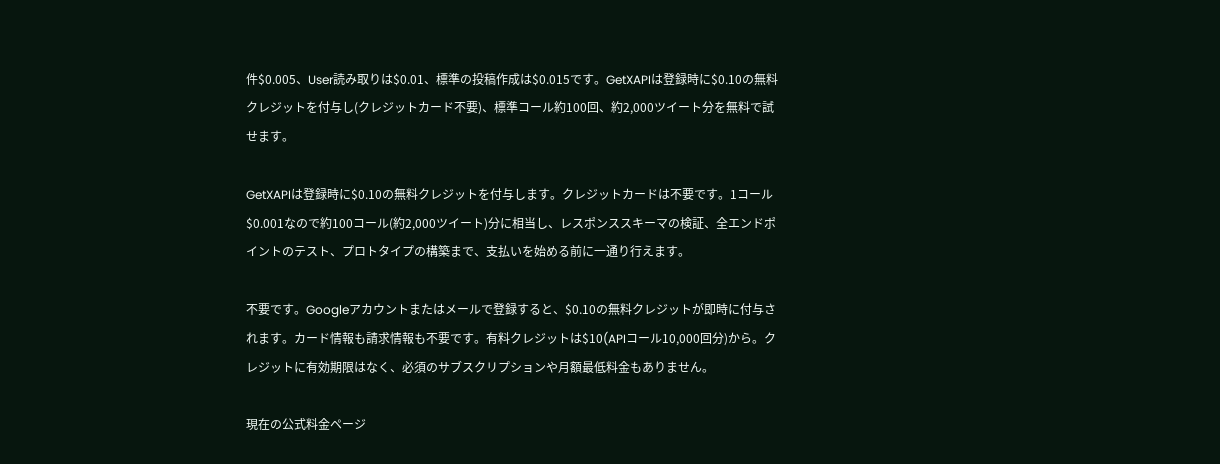件$0.005、User読み取りは$0.01、標準の投稿作成は$0.015です。GetXAPIは登録時に$0.10の無料クレジットを付与し(クレジットカード不要)、標準コール約100回、約2,000ツイート分を無料で試せます。

GetXAPIは登録時に$0.10の無料クレジットを付与します。クレジットカードは不要です。1コール$0.001なので約100コール(約2,000ツイート)分に相当し、レスポンススキーマの検証、全エンドポイントのテスト、プロトタイプの構築まで、支払いを始める前に一通り行えます。

不要です。Googleアカウントまたはメールで登録すると、$0.10の無料クレジットが即時に付与されます。カード情報も請求情報も不要です。有料クレジットは$10(APIコール10,000回分)から。クレジットに有効期限はなく、必須のサブスクリプションや月額最低料金もありません。

現在の公式料金ページ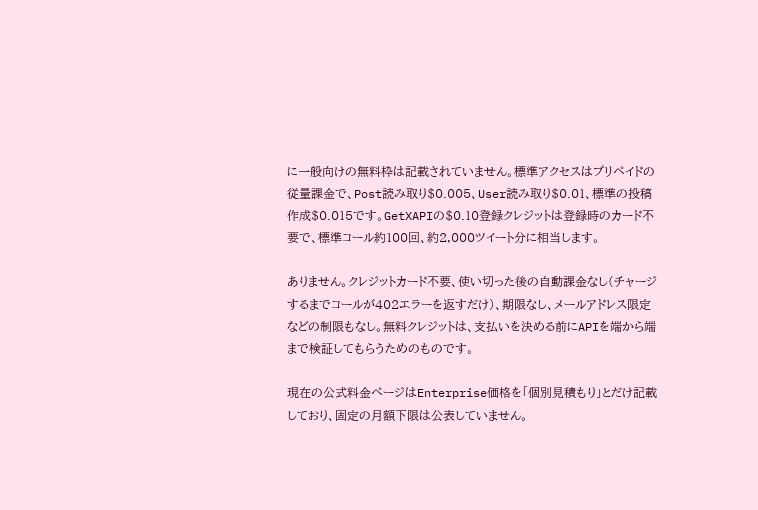に一般向けの無料枠は記載されていません。標準アクセスはプリペイドの従量課金で、Post読み取り$0.005、User読み取り$0.01、標準の投稿作成$0.015です。GetXAPIの$0.10登録クレジットは登録時のカード不要で、標準コール約100回、約2,000ツイート分に相当します。

ありません。クレジットカード不要、使い切った後の自動課金なし(チャージするまでコールが402エラーを返すだけ)、期限なし、メールアドレス限定などの制限もなし。無料クレジットは、支払いを決める前にAPIを端から端まで検証してもらうためのものです。

現在の公式料金ページはEnterprise価格を「個別見積もり」とだけ記載しており、固定の月額下限は公表していません。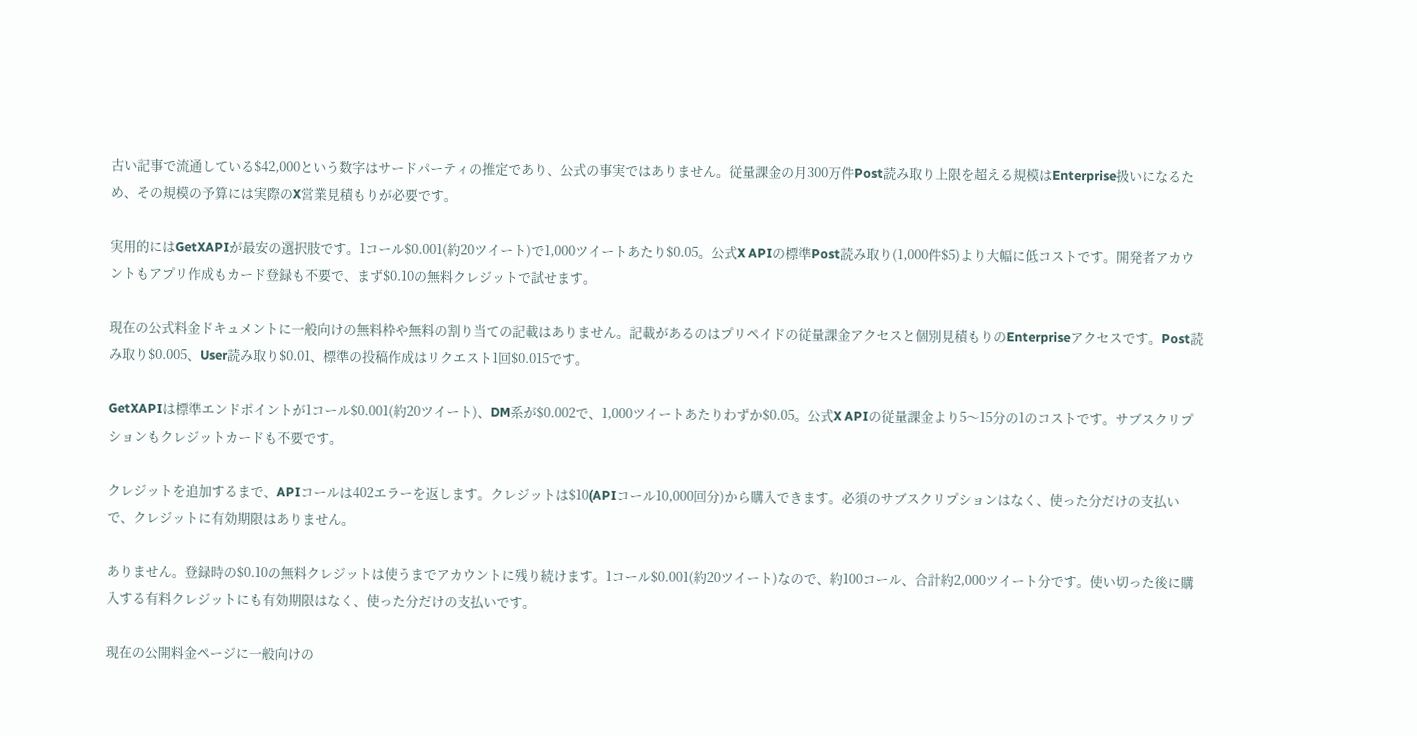古い記事で流通している$42,000という数字はサードパーティの推定であり、公式の事実ではありません。従量課金の月300万件Post読み取り上限を超える規模はEnterprise扱いになるため、その規模の予算には実際のX営業見積もりが必要です。

実用的にはGetXAPIが最安の選択肢です。1コール$0.001(約20ツイート)で1,000ツイートあたり$0.05。公式X APIの標準Post読み取り(1,000件$5)より大幅に低コストです。開発者アカウントもアプリ作成もカード登録も不要で、まず$0.10の無料クレジットで試せます。

現在の公式料金ドキュメントに一般向けの無料枠や無料の割り当ての記載はありません。記載があるのはプリペイドの従量課金アクセスと個別見積もりのEnterpriseアクセスです。Post読み取り$0.005、User読み取り$0.01、標準の投稿作成はリクエスト1回$0.015です。

GetXAPIは標準エンドポイントが1コール$0.001(約20ツイート)、DM系が$0.002で、1,000ツイートあたりわずか$0.05。公式X APIの従量課金より5〜15分の1のコストです。サブスクリプションもクレジットカードも不要です。

クレジットを追加するまで、APIコールは402エラーを返します。クレジットは$10(APIコール10,000回分)から購入できます。必須のサブスクリプションはなく、使った分だけの支払いで、クレジットに有効期限はありません。

ありません。登録時の$0.10の無料クレジットは使うまでアカウントに残り続けます。1コール$0.001(約20ツイート)なので、約100コール、合計約2,000ツイート分です。使い切った後に購入する有料クレジットにも有効期限はなく、使った分だけの支払いです。

現在の公開料金ページに一般向けの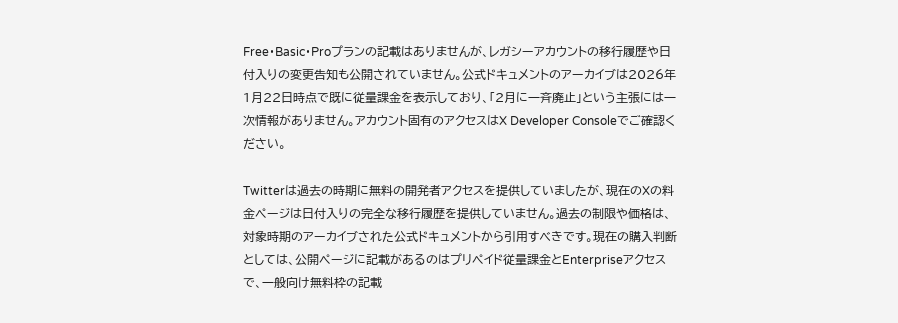Free・Basic・Proプランの記載はありませんが、レガシーアカウントの移行履歴や日付入りの変更告知も公開されていません。公式ドキュメントのアーカイブは2026年1月22日時点で既に従量課金を表示しており、「2月に一斉廃止」という主張には一次情報がありません。アカウント固有のアクセスはX Developer Consoleでご確認ください。

Twitterは過去の時期に無料の開発者アクセスを提供していましたが、現在のXの料金ページは日付入りの完全な移行履歴を提供していません。過去の制限や価格は、対象時期のアーカイブされた公式ドキュメントから引用すべきです。現在の購入判断としては、公開ページに記載があるのはプリペイド従量課金とEnterpriseアクセスで、一般向け無料枠の記載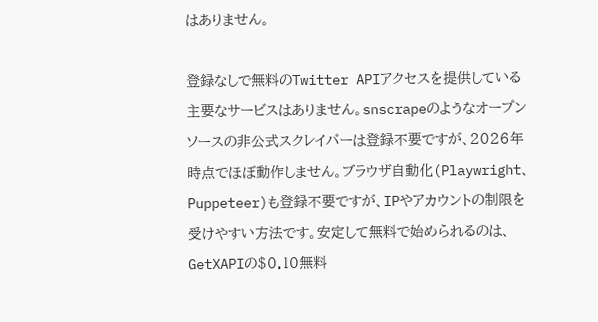はありません。

登録なしで無料のTwitter APIアクセスを提供している主要なサービスはありません。snscrapeのようなオープンソースの非公式スクレイパーは登録不要ですが、2026年時点でほぼ動作しません。ブラウザ自動化(Playwright、Puppeteer)も登録不要ですが、IPやアカウントの制限を受けやすい方法です。安定して無料で始められるのは、GetXAPIの$0.10無料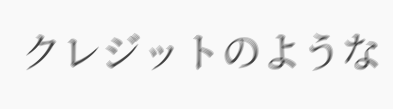クレジットのような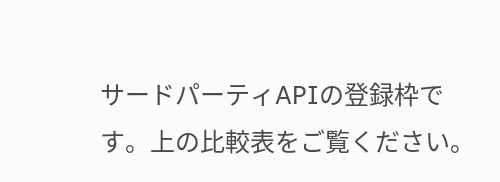サードパーティAPIの登録枠です。上の比較表をご覧ください。